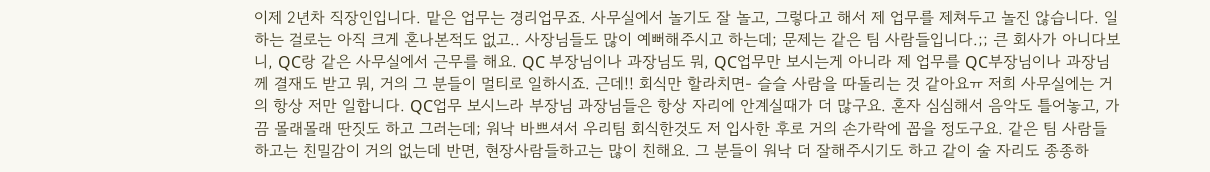이제 2년차 직장인입니다. 맡은 업무는 경리업무죠. 사무실에서 놀기도 잘 놀고, 그렇다고 해서 제 업무를 제쳐두고 놀진 않습니다. 일 하는 걸로는 아직 크게 혼나본적도 없고.. 사장님들도 많이 예뻐해주시고 하는데; 문제는 같은 팀 사람들입니다.;; 큰 회사가 아니다보니, QC랑 같은 사무실에서 근무를 해요. QC 부장님이나 과장님도 뭐, QC업무만 보시는게 아니라 제 업무를 QC부장님이나 과장님께 결재도 받고 뭐, 거의 그 분들이 멀티로 일하시죠. 근데!! 회식만 할라치면- 슬슬 사람을 따돌리는 것 같아요ㅠ 저희 사무실에는 거의 항상 저만 일합니다. QC업무 보시느라 부장님 과장님들은 항상 자리에 안계실때가 더 많구요. 혼자 심심해서 음악도 틀어놓고, 가끔 몰래몰래 딴짓도 하고 그러는데; 워낙 바쁘셔서 우리팀 회식한것도 저 입사한 후로 거의 손가락에 꼽을 정도구요. 같은 팀 사람들하고는 친밀감이 거의 없는데 반면, 현장사람들하고는 많이 친해요. 그 분들이 워낙 더 잘해주시기도 하고 같이 술 자리도 종종하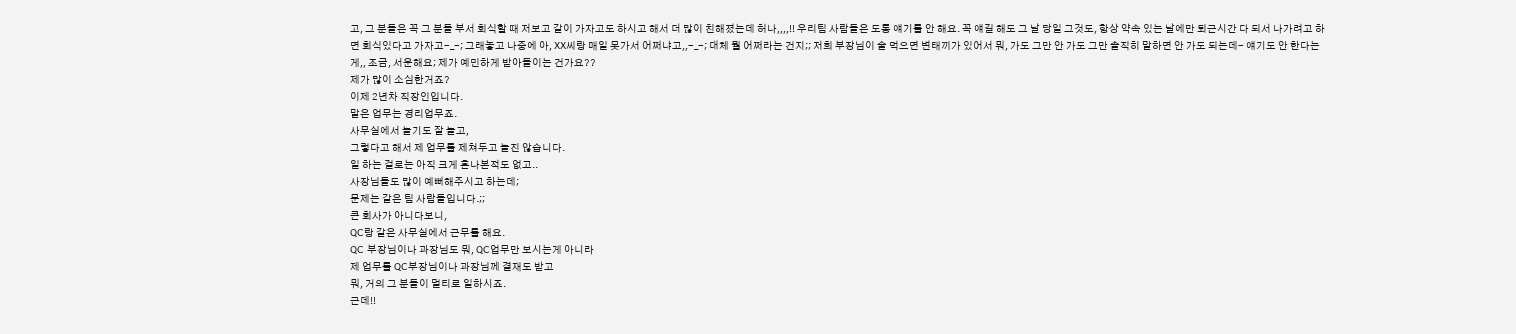고, 그 분들은 꼭 그 분들 부서 회식할 때 저보고 같이 가자고도 하시고 해서 더 많이 친해졌는데 허나,,,,!! 우리팀 사람들은 도통 얘기를 안 해요. 꼭 얘길 해도 그 날 당일 그것도, 항상 약속 있는 날에만 퇴근시간 다 되서 나가려고 하면 회식있다고 가자고-_-; 그래놓고 나중에 아, XX씨랑 매일 못가서 어쩌냐고,,-_-; 대체 뭘 어쩌라는 건지;; 저희 부장님이 술 먹으면 변태끼가 있어서 뭐, 가도 그만 안 가도 그만 솔직히 말하면 안 가도 되는데- 얘기도 안 한다는게,, 조금, 서운해요; 제가 예민하게 받아들이는 건가요??
제가 많이 소심한거죠?
이제 2년차 직장인입니다.
맡은 업무는 경리업무죠.
사무실에서 놀기도 잘 놀고,
그렇다고 해서 제 업무를 제쳐두고 놀진 않습니다.
일 하는 걸로는 아직 크게 혼나본적도 없고..
사장님들도 많이 예뻐해주시고 하는데;
문제는 같은 팀 사람들입니다.;;
큰 회사가 아니다보니,
QC랑 같은 사무실에서 근무를 해요.
QC 부장님이나 과장님도 뭐, QC업무만 보시는게 아니라
제 업무를 QC부장님이나 과장님께 결재도 받고
뭐, 거의 그 분들이 멀티로 일하시죠.
근데!!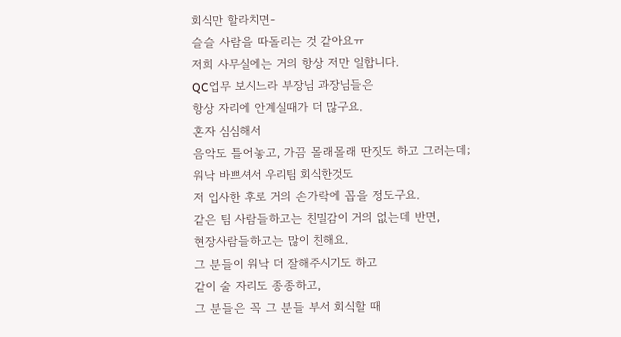회식만 할라치면-
슬슬 사람을 따돌리는 것 같아요ㅠ
저희 사무실에는 거의 항상 저만 일합니다.
QC업무 보시느라 부장님 과장님들은
항상 자리에 안계실때가 더 많구요.
혼자 심심해서
음악도 틀어놓고, 가끔 몰래몰래 딴짓도 하고 그러는데;
워낙 바쁘셔서 우리팀 회식한것도
저 입사한 후로 거의 손가락에 꼽을 정도구요.
같은 팀 사람들하고는 친밀감이 거의 없는데 반면,
현장사람들하고는 많이 친해요.
그 분들이 워낙 더 잘해주시기도 하고
같이 술 자리도 종종하고,
그 분들은 꼭 그 분들 부서 회식할 때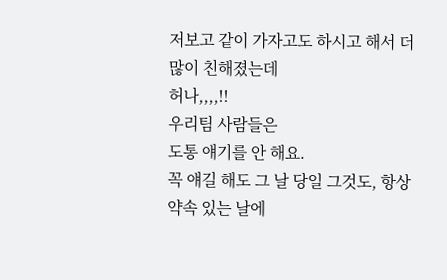저보고 같이 가자고도 하시고 해서 더 많이 친해졌는데
허나,,,,!!
우리팀 사람들은
도통 얘기를 안 해요.
꼭 얘길 해도 그 날 당일 그것도, 항상 약속 있는 날에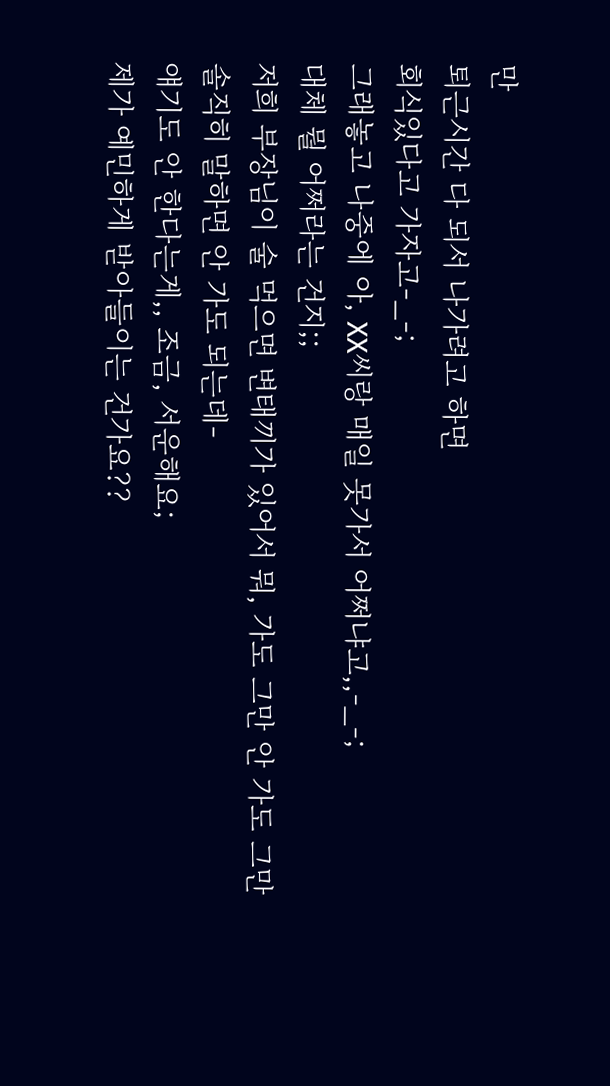만
퇴근시간 다 되서 나가려고 하면
회식있다고 가자고-_-;
그래놓고 나중에 아, XX씨랑 매일 못가서 어쩌냐고,,-_-;
대체 뭘 어쩌라는 건지;;
저희 부장님이 술 먹으면 변태끼가 있어서 뭐, 가도 그만 안 가도 그만
솔직히 말하면 안 가도 되는데-
얘기도 안 한다는게,, 조금, 서운해요;
제가 예민하게 받아들이는 건가요??